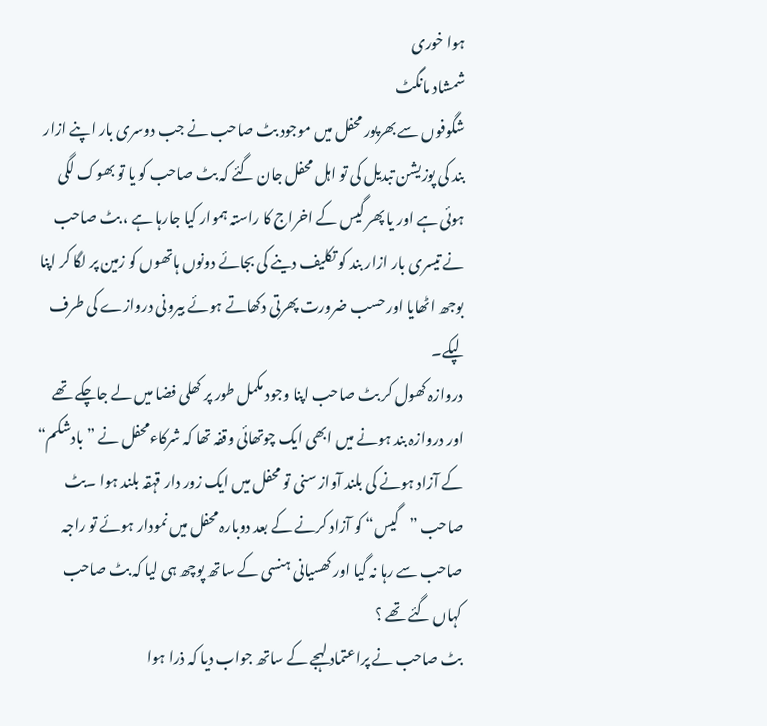ہوا خوری
شمشاد مانگٹ
شگوفوں سے بھرپور محفل میں موجود بٹ صاحب نے جب دوسری بار اپنے ازار بند کی پوزیشن تبدیل کی تو اہل محفل جان گئے کہ بٹ صاحب کو یا تو بھوک لگی ہوئی ہے اور یا پھر گیس کے اخراج کا راستہ ہموار کیا جارہا ہے ، بٹ صاحب نے تیسری بار ازار بند کو تکلیف دینے کی بجائے دونوں ہاتھوں کو زمین پر لگا کر اپنا بوجھ اٹھایا اور حسب ضرورت پھرتی دکھاتے ہوئے بیرونی دروازے کی طرف لپکے۔
دروازہ کھول کر بٹ صاحب اپنا وجود مکمل طور پر کھلی فضا میں لے جاچکے تھے اور دروازہ بند ہونے میں ابھی ایک چوتھائی وقفہ تھا کہ شرکاءمحفل نے ”بادشکم“ کے آزاد ہونے کی بلند آواز سنی تو محفل میں ایک زور دار قہقہ بلند ہوا ۔بٹ صاحب ”گیس“ کو آزاد کرنے کے بعد دوبارہ محفل میں نمودار ہوئے تو راجہ صاحب سے رہا نہ گیا اور کھسیانی ہنسی کے ساتھ پوچھ ہی لیا کہ بٹ صاحب کہاں گئے تھے ؟
بٹ صاحب نے پراعتماد لہجے کے ساتھ جواب دیا کہ ذرا ہوا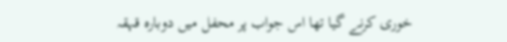خوری کرنے گیا تھا اس جواب پر محفل میں دوبارہ قہقہ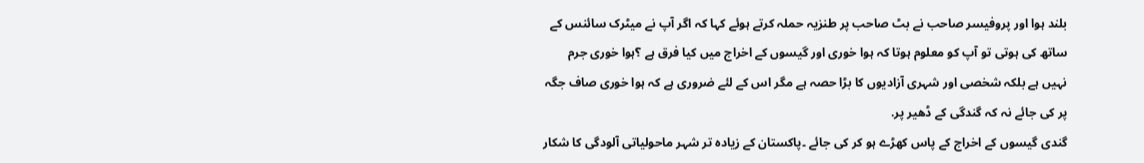بلند ہوا اور پروفیسر صاحب نے بٹ صاحب پر طنزیہ حملہ کرتے ہوئے کہا کہ اگر آپ نے میٹرک سائنس کے ساتھ کی ہوتی تو آپ کو معلوم ہوتا کہ ہوا خوری اور گیسوں کے اخراج میں کیا فرق ہے ؟ہوا خوری جرم نہیں ہے بلکہ شخصی اور شہری آزادیوں کا بڑا حصہ ہے مگر اس کے لئے ضروری ہے کہ ہوا خوری صاف جگہ پر کی جائے نہ کہ گندگی کے ڈھیر پر.
گندی گیسوں کے اخراج کے پاس کھڑے ہو کر کی جائے ۔پاکستان کے زیادہ تر شہر ماحولیاتی آلودگی کا شکار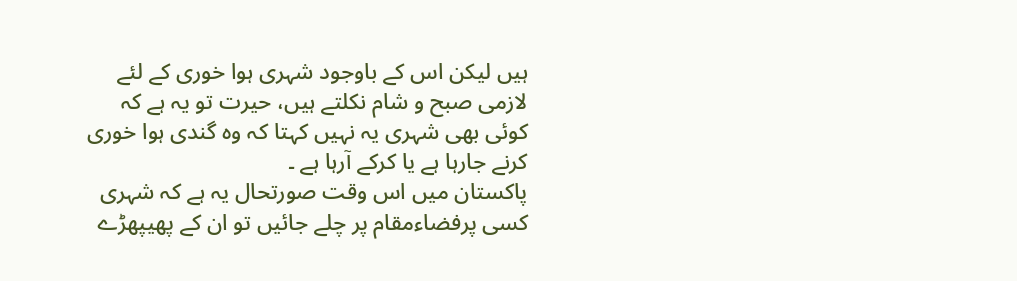ہیں لیکن اس کے باوجود شہری ہوا خوری کے لئے لازمی صبح و شام نکلتے ہیں، حیرت تو یہ ہے کہ کوئی بھی شہری یہ نہیں کہتا کہ وہ گندی ہوا خوری کرنے جارہا ہے یا کرکے آرہا ہے ۔
پاکستان میں اس وقت صورتحال یہ ہے کہ شہری کسی پرفضاءمقام پر چلے جائیں تو ان کے پھیپھڑے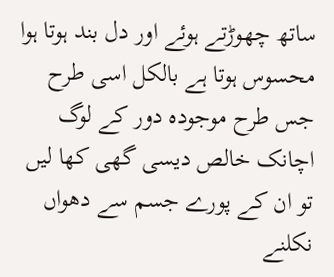ساتھ چھوڑتے ہوئے اور دل بند ہوتا ہوا محسوس ہوتا ہے بالکل اسی طرح جس طرح موجودہ دور کے لوگ اچانک خالص دیسی گھی کھا لیں تو ان کے پورے جسم سے دھواں نکلنے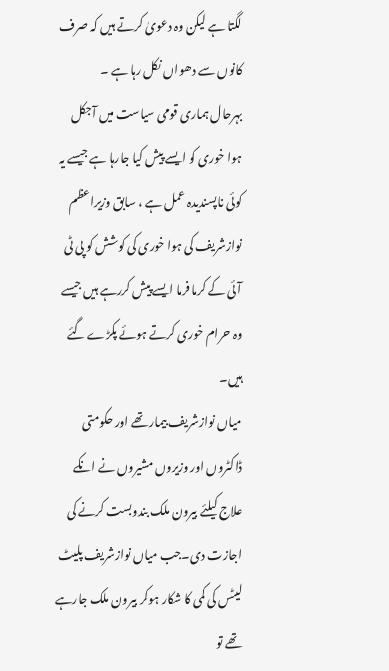لگتا ہے لیکن وہ دعویٰ کرتے ہیں کہ صرف کانوں سے دھواں نکل رہا ہے ۔
بہرحال ہماری قومی سیاست میں آجکل ہوا خوری کو ایسے پیش کیا جارہا ہے جیسے یہ کوئی ناپسندیدہ عمل ہے ، سابق وزیراعظم نوازشریف کی ہوا خوری کی کوشش کو پی ٹی آئی کے کرما فرما ایسے پیش کررہے ہیں جیسے وہ حرام خوری کرتے ہوئے پکڑے گئے ہیں۔
میاں نوازشریف بیمار تھے اور حکومتی ڈاکٹروں اور وزیروں مشیروں نے انکے علاج کیلئے بیرون ملک بندوبست کرنے کی اجازت دی۔جب میاں نوازشریف پلیٹ لیٹس کی کمی کا شکار ہوکر بیرون ملک جارہے تھے تو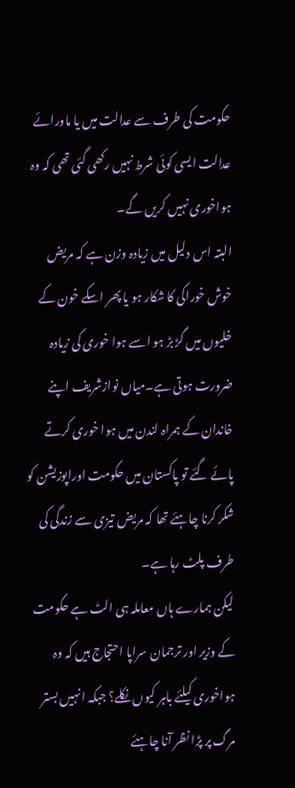حکومت کی طرف سے عدالت میں یا ماورائے عدالت ایسی کوئی شرط نہیں رکھی گئی تھی کہ وہ ہواخوری نہیں کریں گے۔
البتہ اس دلیل میں زیادہ وزن ہے کہ مریض خوش خوراکی کا شکار ہو یا پھر اسکے خون کے خلیوں میں گڑ بڑ ہو اسے ہوا خوری کی زیادہ ضرورت ہوتی ہے۔میاں نوازشریف اپنے خاندان کے ہمراہ لندن میں ہوا خوری کرتے پائے گئے تو پاکستان میں حکومت اوراپوزیشن کو شکر کرنا چاہئے تھا کہ مریض تیزی سے زندگی کی طرف پلٹ رہا ہے۔
لیکن ہمارے ہاں معاملہ ہی الٹ ہے حکومت کے وزیر اور ترجمان سراپا احتجاج ہیں کہ وہ ہواخوری کیلئے باہر کیوں نکلے؟ جبکہ انہیں بستر مرگ پر پڑا نظر آنا چاہئے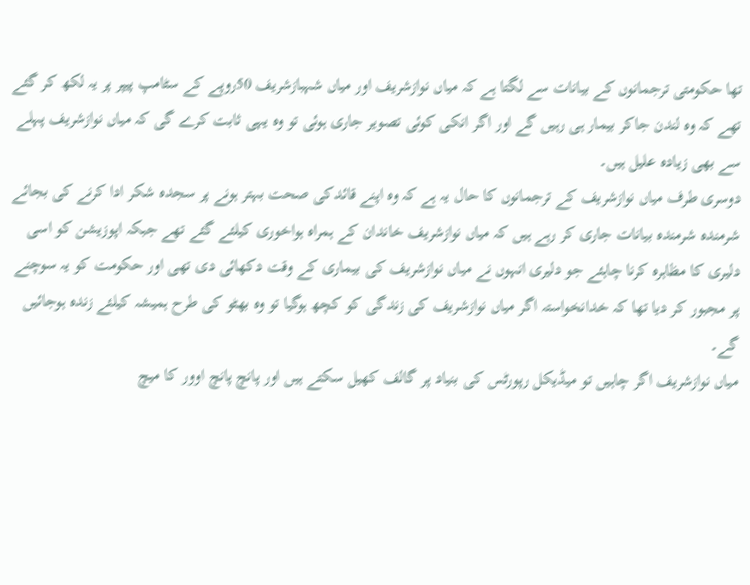تھا حکومتی ترجمانوں کے بیانات سے لگتا ہے کہ میاں نوازشریف اور میاں شہبازشریف 50روپے کے سٹامپ پیپر پر یہ لکھ کر گئے تھے کہ وہ لندن جاکر بیمار ہی رہیں گے اور اگر انکی کوئی تصویر جاری ہوئی تو وہ یہی ثابت کرے گی کہ میاں نوازشریف پہلے سے بھی زیادہ علیل ہیں۔
دوسری طرف میاں نوازشریف کے ترجمانوں کا حال یہ ہے کہ وہ اپنے قائدکی صحت بہتر ہونے پر سجدہ شکر ادا کرنے کی بجائے شرمندہ شرمندہ بیانات جاری کر رہے ہیں کہ میاں نوازشریف خاندان کے ہمراہ ہواخوری کیلئے گئے تھے جبکہ اپوزیشن کو اسی دلیری کا مظاہرہ کرنا چاہئے جو دلیری انہوں نے میاں نوازشریف کی بیماری کے وقت دکھائی دی تھی اور حکومت کو یہ سوچنے پر مجبور کر دیا تھا کہ خدانخواستہ اگر میاں نوازشریف کی زندگی کو کچھ ہوگیا تو وہ بھٹو کی طرح ہمیشہ کیلئے زندہ ہوجائیں گے۔
میاں نوازشریف اگر چاہیں تو میڈیکل رپورٹس کی بنیاد پر گالف کھیل سکتے ہیں اور پانچ پانچ اوور کا میچ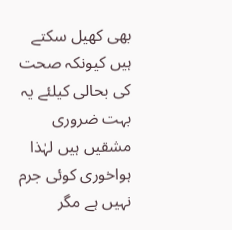بھی کھیل سکتے ہیں کیونکہ صحت کی بحالی کیلئے یہ بہت ضروری مشقیں ہیں لہٰذا ہواخوری کوئی جرم نہیں ہے مگر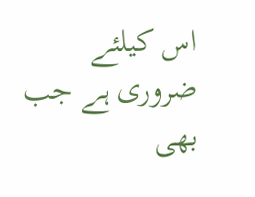اس کیلئے ضروری ہے جب بھی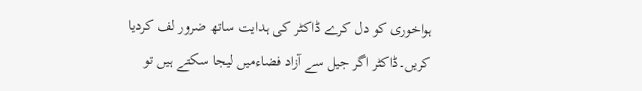ہواخوری کو دل کرے ڈاکٹر کی ہدایت ساتھ ضرور لف کردیا کریں۔ڈاکٹر اگر جیل سے آزاد فضاءمیں لیجا سکتے ہیں تو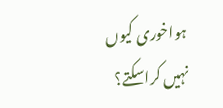ہواخوری کیوں نہیں کراسکتے؟